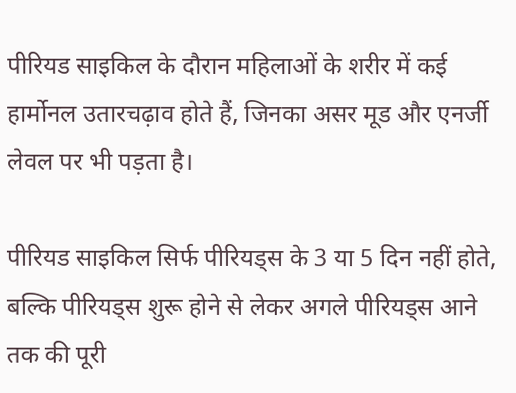पीरियड साइकिल के दौरान महिलाओं के शरीर में कई हार्मोनल उतारचढ़ाव होते हैं, जिनका असर मूड और एनर्जी लेवल पर भी पड़ता है।

पीरियड साइकिल सिर्फ पीरियड्स के 3 या 5 दिन नहीं होते, बल्कि पीरियड्स शुरू होने से लेकर अगले पीरियड्स आने तक की पूरी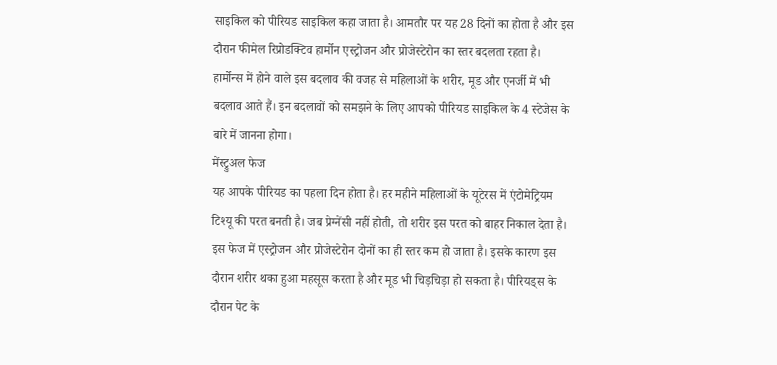साइकिल को पीरियड साइकिल कहा जाता है। आमतौर पर यह 28 दिनों का होता है और इस दौरान फीमेल रिप्रोडक्टिव हार्मोन एस्ट्रोजन और प्रोजेस्टेरोन का स्तर बदलता रहता है।
हार्मोन्स में होने वाले इस बदलाव की वजह से महिलाओं के शरीर, मूड और एनर्जी में भी बदलाव आते हैं। इन बदलावों को समझने के लिए आपको पीरियड साइकिल के 4 स्टेजेस के बारे में जानना होगा।
मेंस्ट्रुअल फेज
यह आपके पीरियड का पहला दिन होता है। हर महीने महिलाओं के यूटेरस में एंटोमेट्रियम टिश्यू की परत बनती है। जब प्रेग्नेंसी नहीं होती, तो शरीर इस परत को बाहर निकाल देता है। इस फेज में एस्ट्रोजन और प्रोजेस्टेरोन दोनों का ही स्तर कम हो जाता है। इसके कारण इस दौरान शरीर थका हुआ महसूस करता है और मूड भी चिड़चिड़ा हो सकता है। पीरियड्स के दौरान पेट के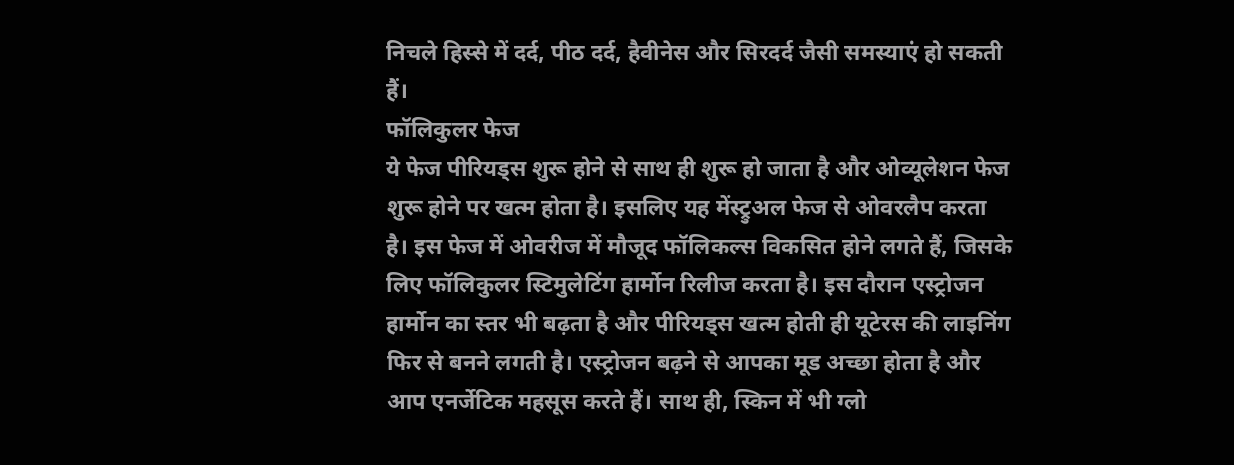निचले हिस्से में दर्द, पीठ दर्द, हैवीनेस और सिरदर्द जैसी समस्याएं हो सकती हैं।
फॉलिकुलर फेज
ये फेज पीरियड्स शुरू होने से साथ ही शुरू हो जाता है और ओव्यूलेशन फेज शुरू होने पर खत्म होता है। इसलिए यह मेंस्ट्रुअल फेज से ओवरलैप करता है। इस फेज में ओवरीज में मौजूद फॉलिकल्स विकसित होने लगते हैं, जिसके लिए फॉलिकुलर स्टिमुलेटिंग हार्मोन रिलीज करता है। इस दौरान एस्ट्रोजन हार्मोन का स्तर भी बढ़ता है और पीरियड्स खत्म होती ही यूटेरस की लाइनिंग फिर से बनने लगती है। एस्ट्रोजन बढ़ने से आपका मूड अच्छा होता है और आप एनर्जेटिक महसूस करते हैं। साथ ही, स्किन में भी ग्लो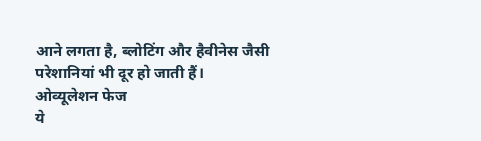आने लगता है, ब्लोटिंग और हैवीनेस जैसी परेशानियां भी दूर हो जाती हैं।
ओव्यूलेशन फेज
ये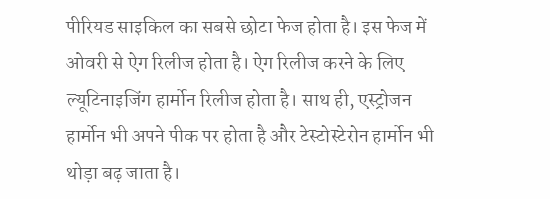पीरियड साइकिल का सबसे छोटा फेज होता है। इस फेज में ओवरी से ऐग रिलीज होता है। ऐग रिलीज करने के लिए ल्यूटिनाइजिंग हार्मोन रिलीज होता है। साथ ही, एस्ट्रोजन हार्मोन भी अपने पीक पर होता है और टेस्टोस्टेरोन हार्मोन भी थोड़ा बढ़ जाता है।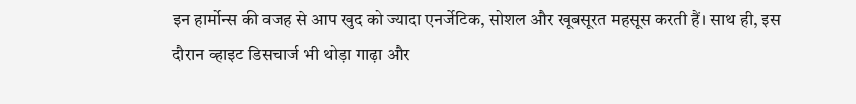इन हार्मोन्स की वजह से आप खुद को ज्यादा एनर्जेटिक, सोशल और खूबसूरत महसूस करती हैं। साथ ही, इस दौरान व्हाइट डिसचार्ज भी थोड़ा गाढ़ा और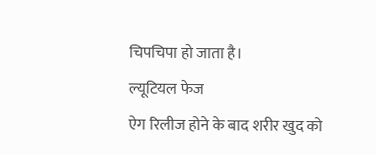चिपचिपा हो जाता है।
ल्यूटियल फेज
ऐग रिलीज होने के बाद शरीर खुद को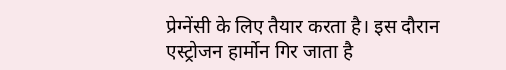प्रेग्नेंसी के लिए तैयार करता है। इस दौरान एस्ट्रोजन हार्मोन गिर जाता है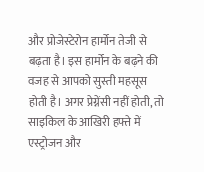और प्रोजेस्टेरोन हार्मोन तेजी से बढ़ता है। इस हार्मोन के बढ़ने की वजह से आपको सुस्ती महसूस होती है। अगर प्रेग्नेंसी नहीं होती, तो साइकिल के आखिरी हफ्ते में एस्ट्रोजन और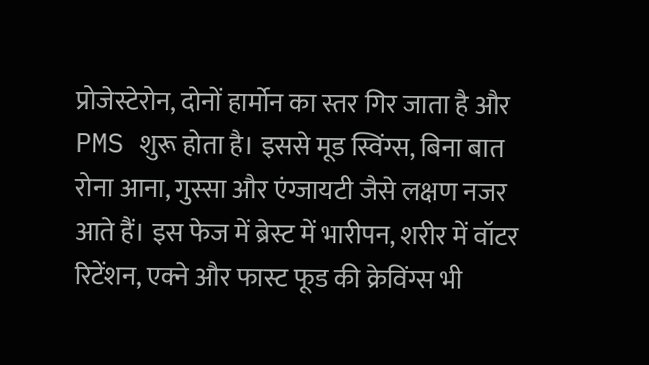प्रोजेस्टेरोन, दोनों हार्मोन का स्तर गिर जाता है और PMS शुरू होता है। इससे मूड स्विंग्स, बिना बात रोना आना, गुस्सा और एंग्जायटी जैसे लक्षण नजर आते हैं। इस फेज में ब्रेस्ट में भारीपन, शरीर में वॉटर रिटेंशन, एक्ने और फास्ट फूड की क्रेविंग्स भी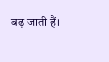बढ़ जाती हैं।